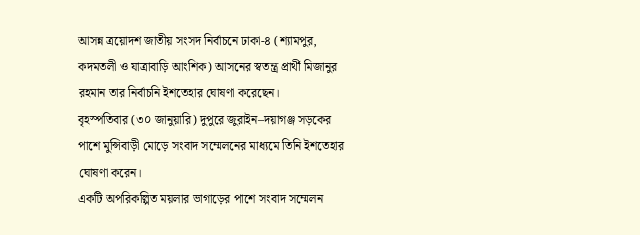আসন্ন ত্রয়োদশ জাতীয় সংসদ নির্বাচনে ঢাকা-৪ (শ্যামপুর, কদমতলী ও যাত্রাবাড়ি আংশিক) আসনের স্বতন্ত্র প্রার্থী মিজানুর রহমান তার নির্বাচনি ইশতেহার ঘোষণা করেছেন।
বৃহস্পতিবার (৩০ জানুয়ারি) দুপুরে জুরাইন–দয়াগঞ্জ সড়কের পাশে মুন্সিবাড়ী মোড়ে সংবাদ সম্মেলনের মাধ্যমে তিনি ইশতেহার ঘোষণা করেন।
একটি অপরিকল্পিত ময়লার ভাগাড়ের পাশে সংবাদ সম্মেলন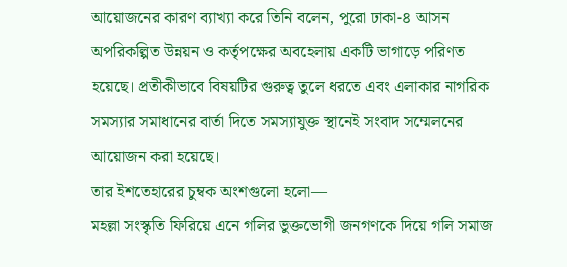আয়োজনের কারণ ব্যাখ্যা করে তিনি বলেন, পুরো ঢাকা-৪ আসন অপরিকল্পিত উন্নয়ন ও কর্তৃপক্ষের অবহেলায় একটি ভাগাড়ে পরিণত হয়েছে। প্রতীকীভাবে বিষয়টির গুরুত্ব তুলে ধরতে এবং এলাকার নাগরিক সমস্যার সমাধানের বার্তা দিতে সমস্যাযুক্ত স্থানেই সংবাদ সম্মেলনের আয়োজন করা হয়েছে।
তার ইশতেহারের চুম্বক অংশগুলো হলো—
মহল্লা সংস্কৃতি ফিরিয়ে এনে গলির ভুক্তভোগী জনগণকে দিয়ে গলি সমাজ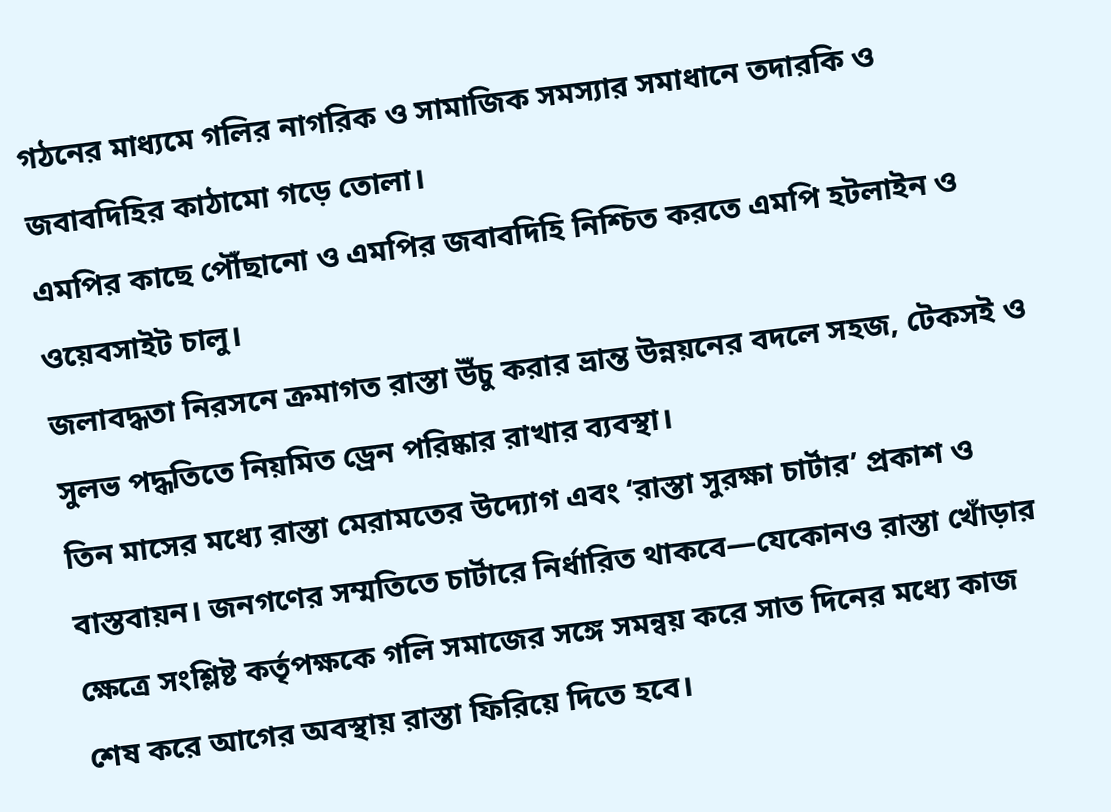গঠনের মাধ্যমে গলির নাগরিক ও সামাজিক সমস্যার সমাধানে তদারকি ও জবাবদিহির কাঠামো গড়ে তোলা।
এমপির কাছে পৌঁছানো ও এমপির জবাবদিহি নিশ্চিত করতে এমপি হটলাইন ও ওয়েবসাইট চালু।
জলাবদ্ধতা নিরসনে ক্রমাগত রাস্তা উঁচু করার ভ্রান্ত উন্নয়নের বদলে সহজ, টেকসই ও সুলভ পদ্ধতিতে নিয়মিত ড্রেন পরিষ্কার রাখার ব্যবস্থা।
তিন মাসের মধ্যে রাস্তা মেরামতের উদ্যোগ এবং ‘রাস্তা সুরক্ষা চার্টার’ প্রকাশ ও বাস্তবায়ন। জনগণের সম্মতিতে চার্টারে নির্ধারিত থাকবে—যেকোনও রাস্তা খোঁড়ার ক্ষেত্রে সংশ্লিষ্ট কর্তৃপক্ষকে গলি সমাজের সঙ্গে সমন্বয় করে সাত দিনের মধ্যে কাজ শেষ করে আগের অবস্থায় রাস্তা ফিরিয়ে দিতে হবে।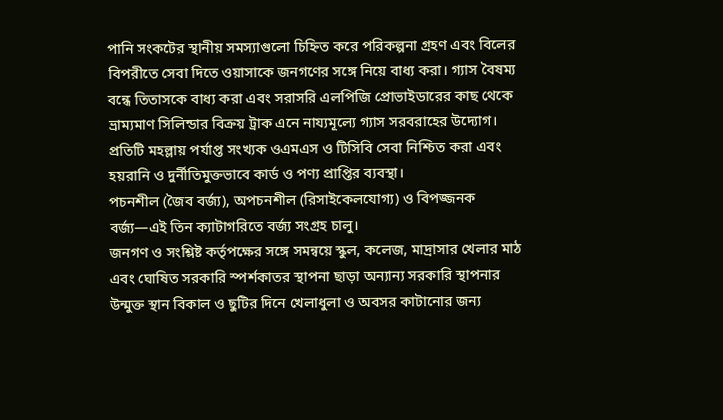পানি সংকটের স্থানীয় সমস্যাগুলো চিহ্নিত করে পরিকল্পনা গ্রহণ এবং বিলের বিপরীতে সেবা দিতে ওয়াসাকে জনগণের সঙ্গে নিয়ে বাধ্য করা। গ্যাস বৈষম্য বন্ধে তিতাসকে বাধ্য করা এবং সরাসরি এলপিজি প্রোভাইডারের কাছ থেকে ভ্রাম্যমাণ সিলিন্ডার বিক্রয় ট্রাক এনে নায্যমূল্যে গ্যাস সরবরাহের উদ্যোগ।
প্রতিটি মহল্লায় পর্যাপ্ত সংখ্যক ওএমএস ও টিসিবি সেবা নিশ্চিত করা এবং হয়রানি ও দুর্নীতিমুক্তভাবে কার্ড ও পণ্য প্রাপ্তির ব্যবস্থা।
পচনশীল (জৈব বর্জ্য), অপচনশীল (রিসাইকেলযোগ্য) ও বিপজ্জনক বর্জ্য—এই তিন ক্যাটাগরিতে বর্জ্য সংগ্রহ চালু।
জনগণ ও সংশ্লিষ্ট কর্তৃপক্ষের সঙ্গে সমন্বয়ে স্কুল, কলেজ, মাদ্রাসার খেলার মাঠ এবং ঘোষিত সরকারি স্পর্শকাতর স্থাপনা ছাড়া অন্যান্য সরকারি স্থাপনার উন্মুক্ত স্থান বিকাল ও ছুটির দিনে খেলাধুলা ও অবসর কাটানোর জন্য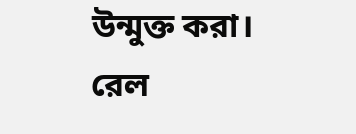উন্মুক্ত করা।
রেল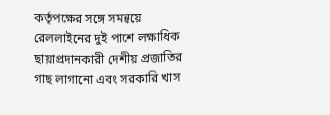কর্তৃপক্ষের সঙ্গে সমন্বয়ে রেললাইনের দুই পাশে লক্ষাধিক ছায়াপ্রদানকারী দেশীয় প্রজাতির গাছ লাগানো এবং সরকারি খাস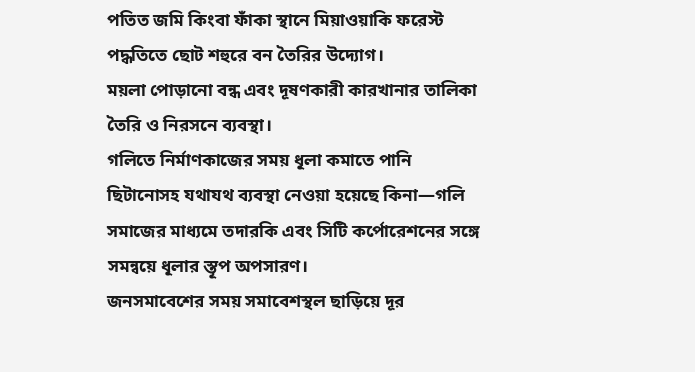পতিত জমি কিংবা ফাঁকা স্থানে মিয়াওয়াকি ফরেস্ট পদ্ধতিতে ছোট শহুরে বন তৈরির উদ্যোগ।
ময়লা পোড়ানো বন্ধ এবং দূষণকারী কারখানার তালিকা তৈরি ও নিরসনে ব্যবস্থা।
গলিতে নির্মাণকাজের সময় ধূলা কমাতে পানি ছিটানোসহ যথাযথ ব্যবস্থা নেওয়া হয়েছে কিনা—গলি সমাজের মাধ্যমে তদারকি এবং সিটি কর্পোরেশনের সঙ্গে সমন্বয়ে ধূলার স্তূপ অপসারণ।
জনসমাবেশের সময় সমাবেশস্থল ছাড়িয়ে দূর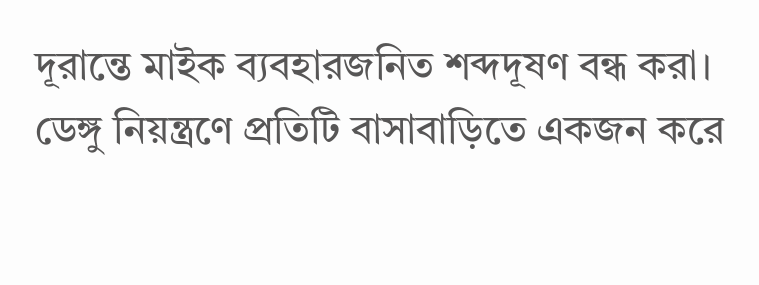দূরান্তে মাইক ব্যবহারজনিত শব্দদূষণ বন্ধ করা।
ডেঙ্গু নিয়ন্ত্রণে প্রতিটি বাসাবাড়িতে একজন করে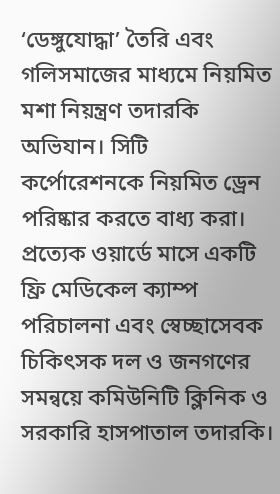‘ডেঙ্গুযোদ্ধা’ তৈরি এবং গলিসমাজের মাধ্যমে নিয়মিত মশা নিয়ন্ত্রণ তদারকি অভিযান। সিটি কর্পোরেশনকে নিয়মিত ড্রেন পরিষ্কার করতে বাধ্য করা।
প্রত্যেক ওয়ার্ডে মাসে একটি ফ্রি মেডিকেল ক্যাম্প পরিচালনা এবং স্বেচ্ছাসেবক চিকিৎসক দল ও জনগণের সমন্বয়ে কমিউনিটি ক্লিনিক ও সরকারি হাসপাতাল তদারকি।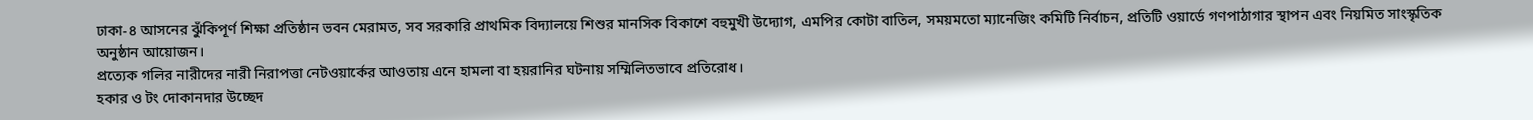ঢাকা-৪ আসনের ঝুঁকিপূর্ণ শিক্ষা প্রতিষ্ঠান ভবন মেরামত, সব সরকারি প্রাথমিক বিদ্যালয়ে শিশুর মানসিক বিকাশে বহুমুখী উদ্যোগ, এমপির কোটা বাতিল, সময়মতো ম্যানেজিং কমিটি নির্বাচন, প্রতিটি ওয়ার্ডে গণপাঠাগার স্থাপন এবং নিয়মিত সাংস্কৃতিক অনুষ্ঠান আয়োজন।
প্রত্যেক গলির নারীদের নারী নিরাপত্তা নেটওয়ার্কের আওতায় এনে হামলা বা হয়রানির ঘটনায় সম্মিলিতভাবে প্রতিরোধ।
হকার ও টং দোকানদার উচ্ছেদ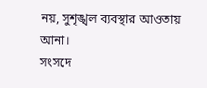নয়, সুশৃঙ্খল ব্যবস্থার আওতায় আনা।
সংসদে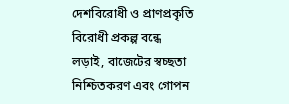দেশবিরোধী ও প্রাণপ্রকৃতি বিরোধী প্রকল্প বন্ধে লড়াই, বাজেটের স্বচ্ছতা নিশ্চিতকরণ এবং গোপন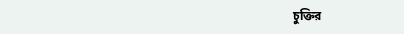চুক্তির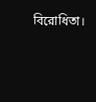বিরোধিতা।